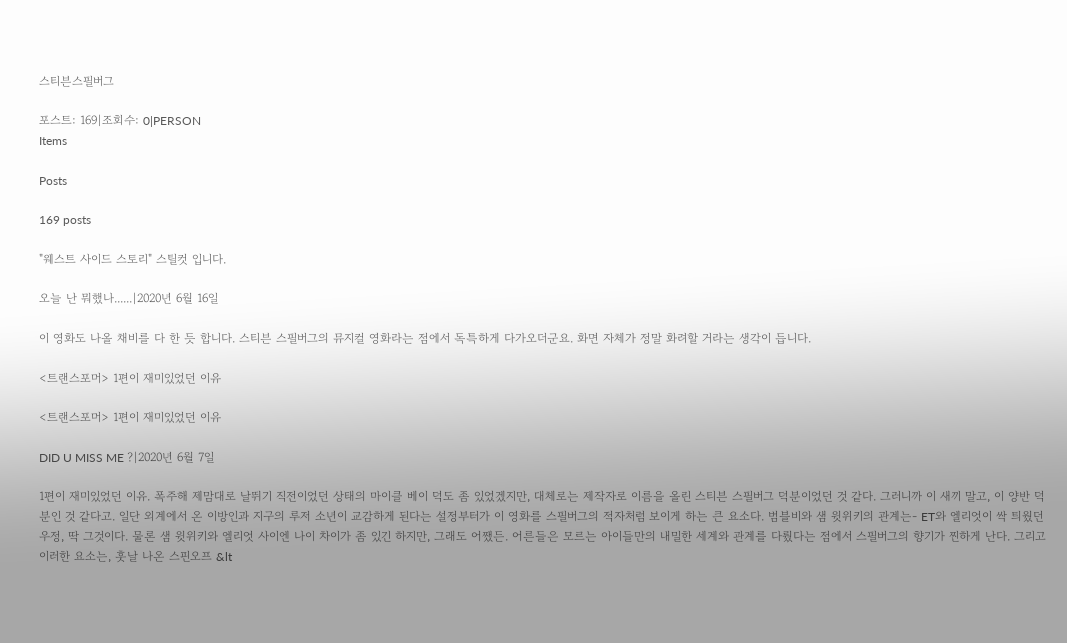스티븐스필버그

포스트: 169|조회수: 0|PERSON
Items

Posts

169 posts

"웨스트 사이드 스토리" 스틸컷 입니다.

오늘 난 뭐했나......|2020년 6월 16일

이 영화도 나올 채비를 다 한 듯 합니다. 스티븐 스필버그의 뮤지컬 영화라는 점에서 독특하게 다가오더군요. 화면 자체가 정말 화려할 거라는 생각이 듭니다.

<트랜스포머> 1편이 재미있었던 이유

<트랜스포머> 1편이 재미있었던 이유

DID U MISS ME ?|2020년 6월 7일

1편이 재미있었던 이유. 폭주해 제맘대로 날뛰기 직전이었던 상태의 마이클 베이 덕도 좀 있었겠지만, 대체로는 제작자로 이름을 올린 스티븐 스필버그 덕분이었던 것 같다. 그러니까 이 새끼 말고, 이 양반 덕분인 것 같다고. 일단 외계에서 온 이방인과 지구의 루저 소년이 교감하게 된다는 설정부터가 이 영화를 스필버그의 적자처럼 보이게 하는 큰 요소다. 범블비와 샘 윗위키의 관계는- ET와 엘리엇이 싹 틔웠던 우정, 딱 그것이다. 물론 샘 윗위키와 엘리엇 사이엔 나이 차이가 좀 있긴 하지만, 그래도 어쨌든. 어른들은 모르는 아이들만의 내밀한 세계와 관계를 다뤘다는 점에서 스필버그의 향기가 찐하게 난다. 그리고 이러한 요소는, 훗날 나온 스핀오프 &lt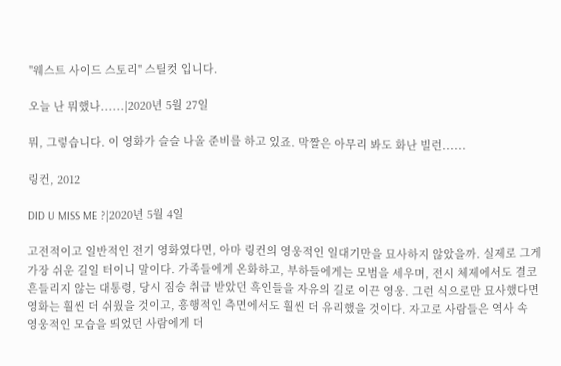"웨스트 사이드 스토리" 스틸컷 입니다.

오늘 난 뭐했나......|2020년 5월 27일

뭐, 그렇습니다. 이 영화가 슬슬 나올 준비를 하고 있죠. 막짤은 아무리 봐도 화난 빌런......

링컨, 2012

DID U MISS ME ?|2020년 5월 4일

고전적이고 일반적인 전기 영화였다면, 아마 링컨의 영웅적인 일대기만을 묘사하지 않았을까. 실제로 그게 가장 쉬운 길일 터이니 말이다. 가족들에게 온화하고, 부하들에게는 모범을 세우며, 전시 체제에서도 결코 흔들리지 않는 대통령, 당시 짐승 취급 받았던 흑인들을 자유의 길로 이끈 영웅. 그런 식으로만 묘사했다면 영화는 훨씬 더 쉬웠을 것이고, 흥행적인 측면에서도 훨씬 더 유리했을 것이다. 자고로 사람들은 역사 속 영웅적인 모습을 띄었던 사람에게 더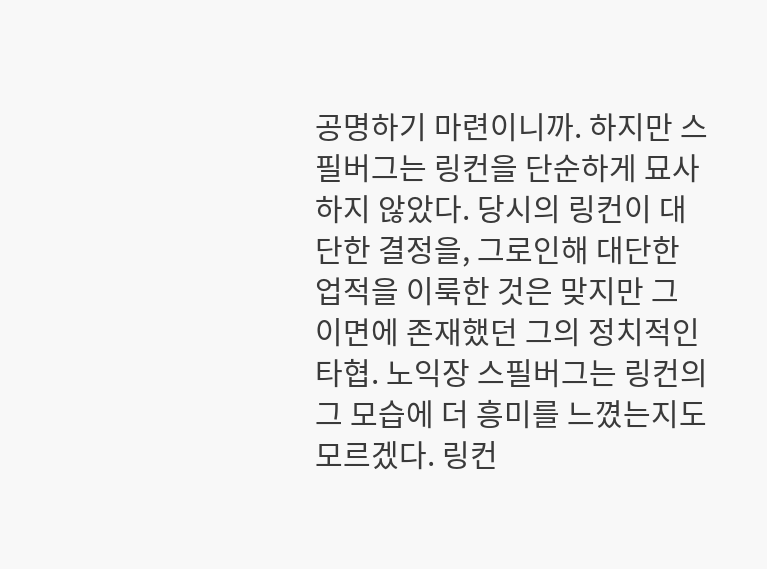공명하기 마련이니까. 하지만 스필버그는 링컨을 단순하게 묘사하지 않았다. 당시의 링컨이 대단한 결정을, 그로인해 대단한 업적을 이룩한 것은 맞지만 그 이면에 존재했던 그의 정치적인 타협. 노익장 스필버그는 링컨의 그 모습에 더 흥미를 느꼈는지도 모르겠다. 링컨